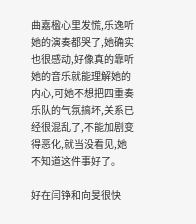曲嘉楹心里发慌,乐逸听她的演奏都哭了,她确实也很感动,好像真的靠听她的音乐就能理解她的内心,可她不想把四重奏乐队的气氛搞坏,关系已经很混乱了,不能加剧变得恶化,就当没看见,她不知道这件事好了。

好在闫铮和向旻很快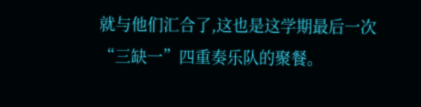就与他们汇合了,这也是这学期最后一次“三缺一”四重奏乐队的聚餐。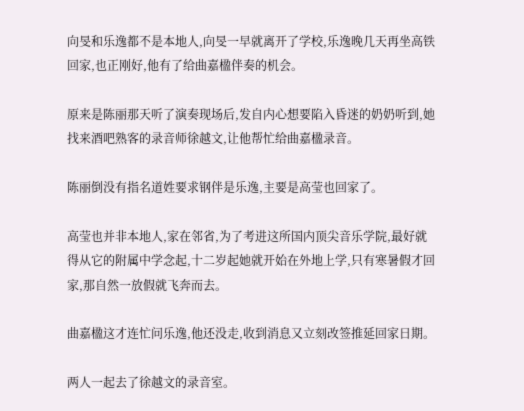向旻和乐逸都不是本地人,向旻一早就离开了学校,乐逸晚几天再坐高铁回家,也正刚好,他有了给曲嘉楹伴奏的机会。

原来是陈丽那天听了演奏现场后,发自内心想要陷入昏迷的奶奶听到,她找来酒吧熟客的录音师徐越文,让他帮忙给曲嘉楹录音。

陈丽倒没有指名道姓要求钢伴是乐逸,主要是高莹也回家了。

高莹也并非本地人,家在邻省,为了考进这所国内顶尖音乐学院,最好就得从它的附属中学念起,十二岁起她就开始在外地上学,只有寒暑假才回家,那自然一放假就飞奔而去。

曲嘉楹这才连忙问乐逸,他还没走,收到消息又立刻改签推延回家日期。

两人一起去了徐越文的录音室。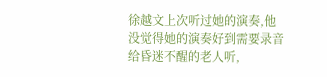徐越文上次听过她的演奏,他没觉得她的演奏好到需要录音给昏迷不醒的老人听,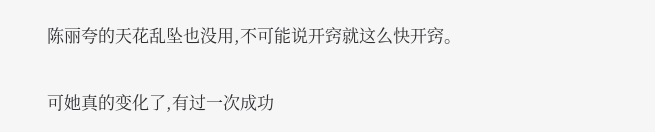陈丽夸的天花乱坠也没用,不可能说开窍就这么快开窍。

可她真的变化了,有过一次成功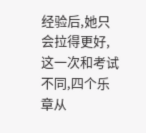经验后,她只会拉得更好,这一次和考试不同,四个乐章从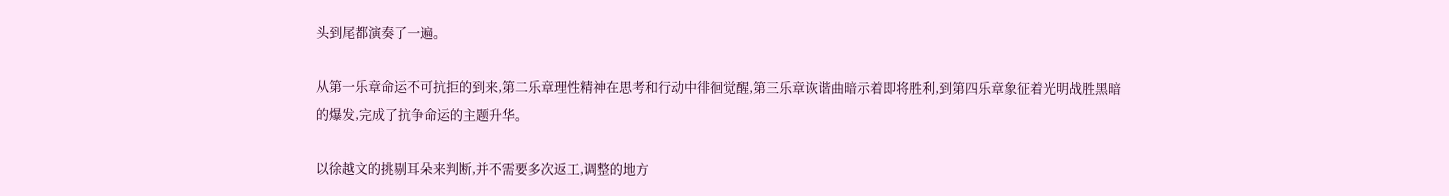头到尾都演奏了一遍。

从第一乐章命运不可抗拒的到来,第二乐章理性精神在思考和行动中徘徊觉醒,第三乐章诙谐曲暗示着即将胜利,到第四乐章象征着光明战胜黑暗的爆发,完成了抗争命运的主题升华。

以徐越文的挑剔耳朵来判断,并不需要多次返工,调整的地方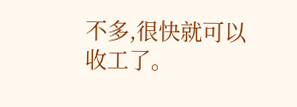不多,很快就可以收工了。